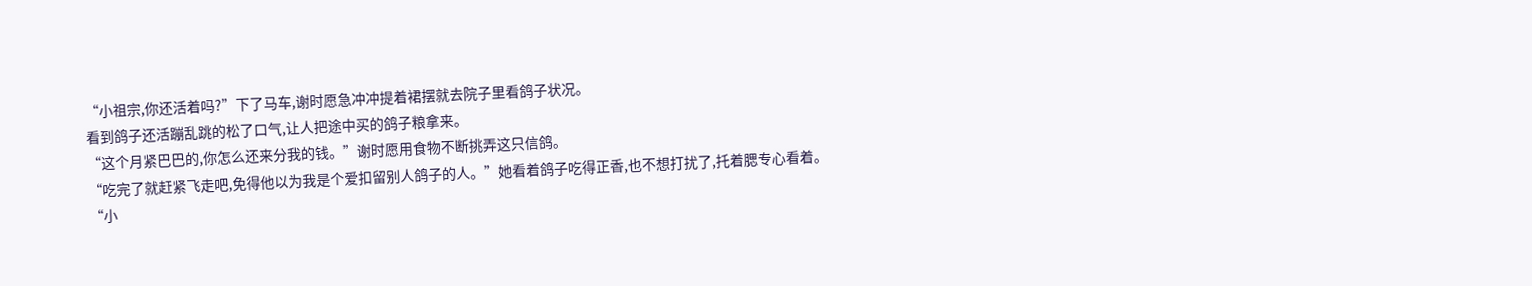“小祖宗,你还活着吗?”下了马车,谢时愿急冲冲提着裙摆就去院子里看鸽子状况。
看到鸽子还活蹦乱跳的松了口气,让人把途中买的鸽子粮拿来。
“这个月紧巴巴的,你怎么还来分我的钱。”谢时愿用食物不断挑弄这只信鸽。
“吃完了就赶紧飞走吧,免得他以为我是个爱扣留别人鸽子的人。”她看着鸽子吃得正香,也不想打扰了,托着腮专心看着。
“小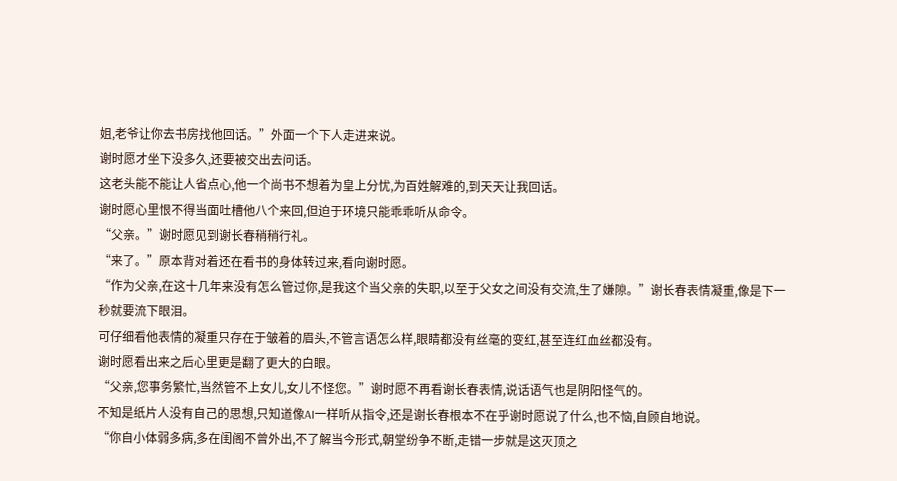姐,老爷让你去书房找他回话。”外面一个下人走进来说。
谢时愿才坐下没多久,还要被交出去问话。
这老头能不能让人省点心,他一个尚书不想着为皇上分忧,为百姓解难的,到天天让我回话。
谢时愿心里恨不得当面吐槽他八个来回,但迫于环境只能乖乖听从命令。
“父亲。”谢时愿见到谢长春稍稍行礼。
“来了。”原本背对着还在看书的身体转过来,看向谢时愿。
“作为父亲,在这十几年来没有怎么管过你,是我这个当父亲的失职,以至于父女之间没有交流,生了嫌隙。”谢长春表情凝重,像是下一秒就要流下眼泪。
可仔细看他表情的凝重只存在于皱着的眉头,不管言语怎么样,眼睛都没有丝毫的变红,甚至连红血丝都没有。
谢时愿看出来之后心里更是翻了更大的白眼。
“父亲,您事务繁忙,当然管不上女儿,女儿不怪您。”谢时愿不再看谢长春表情,说话语气也是阴阳怪气的。
不知是纸片人没有自己的思想,只知道像AI一样听从指令,还是谢长春根本不在乎谢时愿说了什么,也不恼,自顾自地说。
“你自小体弱多病,多在闺阁不曾外出,不了解当今形式,朝堂纷争不断,走错一步就是这灭顶之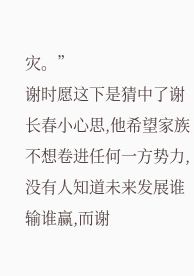灾。”
谢时愿这下是猜中了谢长春小心思,他希望家族不想卷进任何一方势力,没有人知道未来发展谁输谁赢,而谢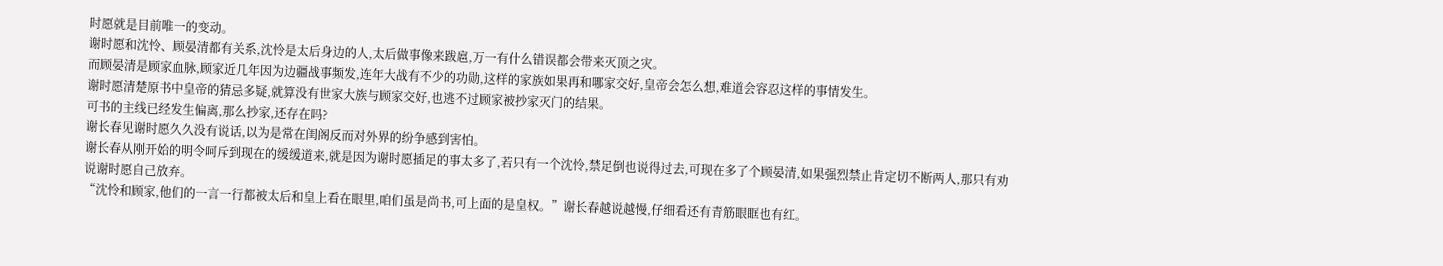时愿就是目前唯一的变动。
谢时愿和沈怜、顾晏清都有关系,沈怜是太后身边的人,太后做事像来跋扈,万一有什么错误都会带来灭顶之灾。
而顾晏清是顾家血脉,顾家近几年因为边疆战事频发,连年大战有不少的功勋,这样的家族如果再和哪家交好,皇帝会怎么想,难道会容忍这样的事情发生。
谢时愿清楚原书中皇帝的猜忌多疑,就算没有世家大族与顾家交好,也逃不过顾家被抄家灭门的结果。
可书的主线已经发生偏离,那么抄家,还存在吗?
谢长春见谢时愿久久没有说话,以为是常在闺阁反而对外界的纷争感到害怕。
谢长春从刚开始的明令呵斥到现在的缓缓道来,就是因为谢时愿插足的事太多了,若只有一个沈怜,禁足倒也说得过去,可现在多了个顾晏清,如果强烈禁止肯定切不断两人,那只有劝说谢时愿自己放弃。
“沈怜和顾家,他们的一言一行都被太后和皇上看在眼里,咱们虽是尚书,可上面的是皇权。”谢长春越说越慢,仔细看还有青筋眼眶也有红。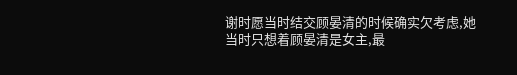谢时愿当时结交顾晏清的时候确实欠考虑,她当时只想着顾晏清是女主,最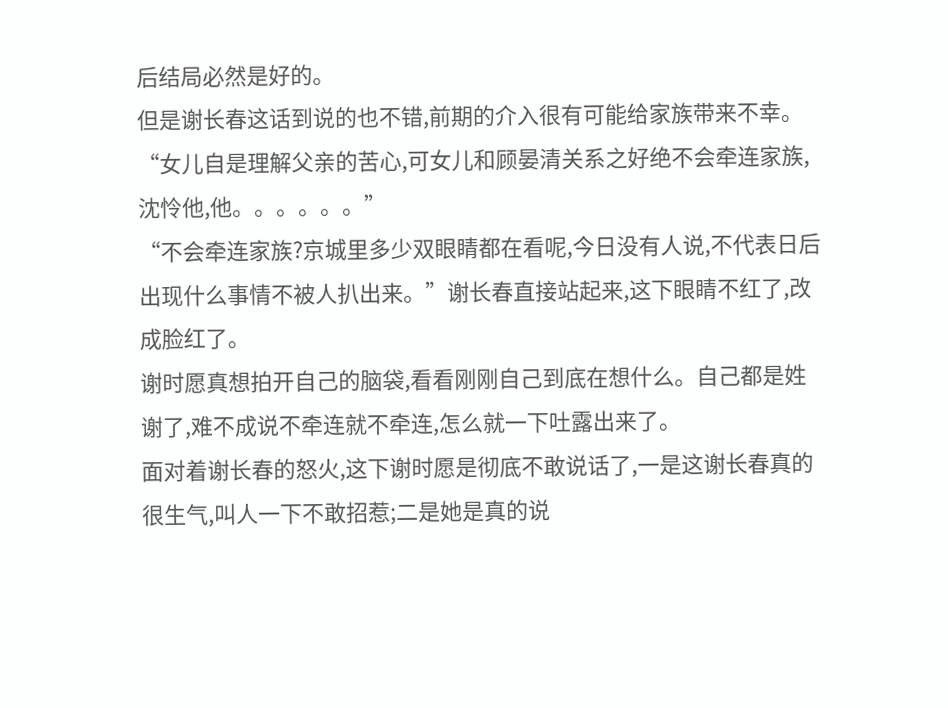后结局必然是好的。
但是谢长春这话到说的也不错,前期的介入很有可能给家族带来不幸。
“女儿自是理解父亲的苦心,可女儿和顾晏清关系之好绝不会牵连家族,沈怜他,他。。。。。。”
“不会牵连家族?京城里多少双眼睛都在看呢,今日没有人说,不代表日后出现什么事情不被人扒出来。”谢长春直接站起来,这下眼睛不红了,改成脸红了。
谢时愿真想拍开自己的脑袋,看看刚刚自己到底在想什么。自己都是姓谢了,难不成说不牵连就不牵连,怎么就一下吐露出来了。
面对着谢长春的怒火,这下谢时愿是彻底不敢说话了,一是这谢长春真的很生气,叫人一下不敢招惹;二是她是真的说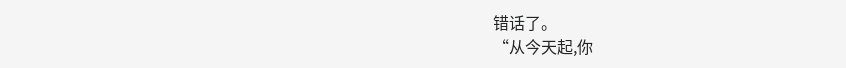错话了。
“从今天起,你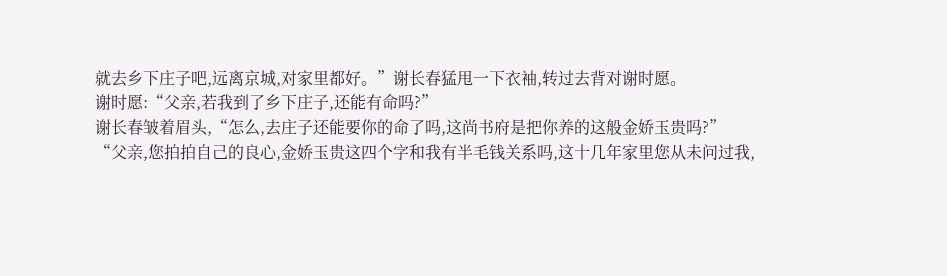就去乡下庄子吧,远离京城,对家里都好。”谢长春猛甩一下衣袖,转过去背对谢时愿。
谢时愿:“父亲,若我到了乡下庄子,还能有命吗?”
谢长春皱着眉头,“怎么,去庄子还能要你的命了吗,这尚书府是把你养的这般金娇玉贵吗?”
“父亲,您拍拍自己的良心,金娇玉贵这四个字和我有半毛钱关系吗,这十几年家里您从未问过我,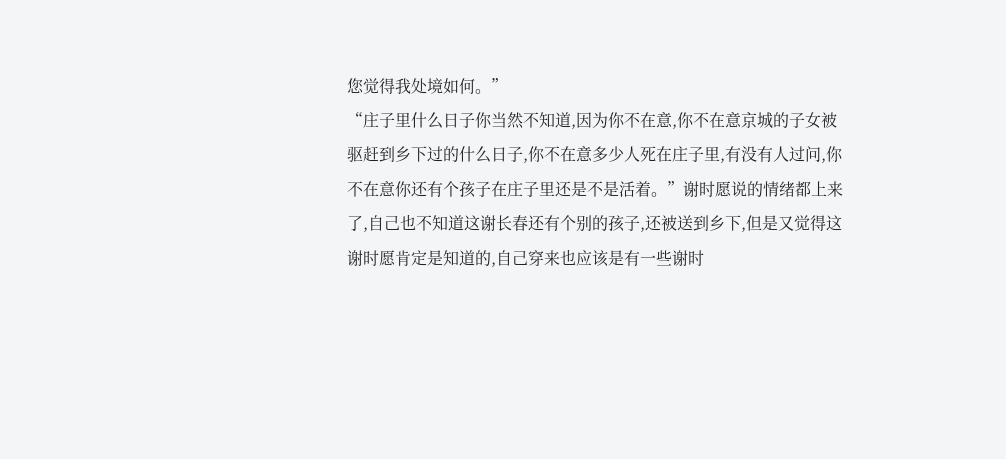您觉得我处境如何。”
“庄子里什么日子你当然不知道,因为你不在意,你不在意京城的子女被驱赶到乡下过的什么日子,你不在意多少人死在庄子里,有没有人过问,你不在意你还有个孩子在庄子里还是不是活着。”谢时愿说的情绪都上来了,自己也不知道这谢长春还有个别的孩子,还被送到乡下,但是又觉得这谢时愿肯定是知道的,自己穿来也应该是有一些谢时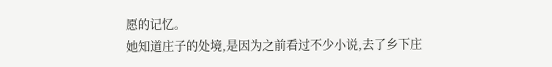愿的记忆。
她知道庄子的处境,是因为之前看过不少小说,去了乡下庄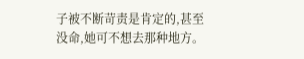子被不断苛责是肯定的,甚至没命,她可不想去那种地方。